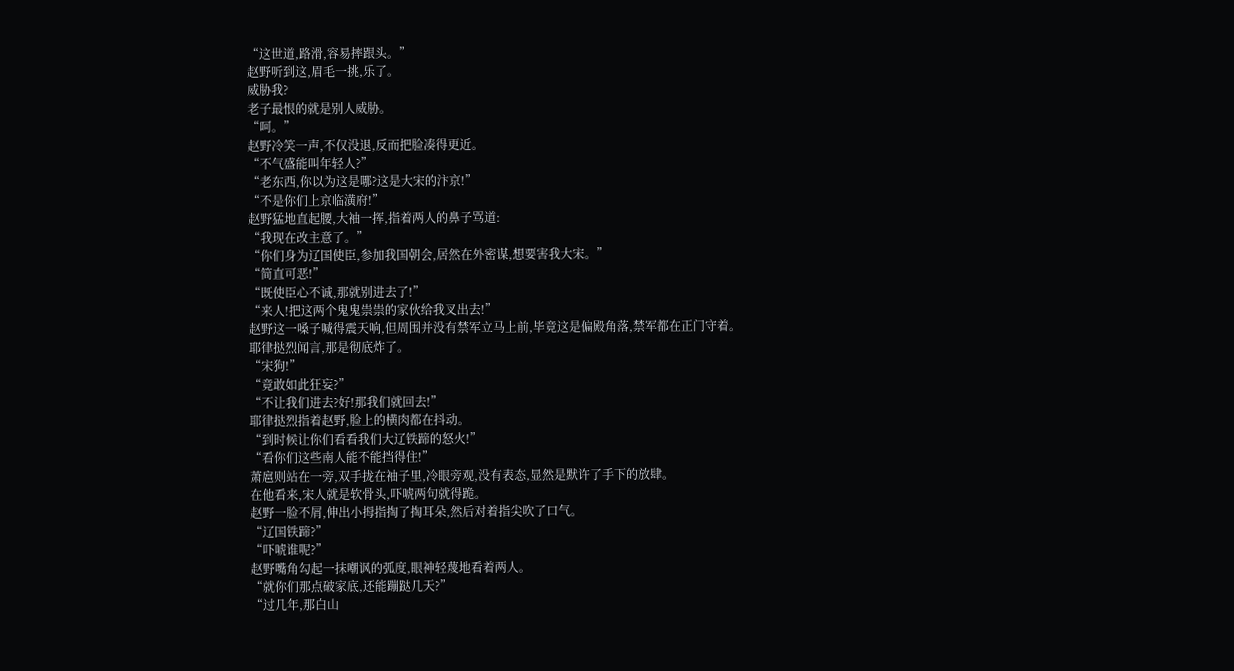“这世道,路滑,容易摔跟头。”
赵野听到这,眉毛一挑,乐了。
威胁我?
老子最恨的就是别人威胁。
“呵。”
赵野冷笑一声,不仅没退,反而把脸凑得更近。
“不气盛能叫年轻人?”
“老东西,你以为这是哪?这是大宋的汴京!”
“不是你们上京临潢府!”
赵野猛地直起腰,大袖一挥,指着两人的鼻子骂道:
“我现在改主意了。”
“你们身为辽国使臣,参加我国朝会,居然在外密谋,想要害我大宋。”
“简直可恶!”
“既使臣心不诚,那就别进去了!”
“来人!把这两个鬼鬼祟祟的家伙给我叉出去!”
赵野这一嗓子喊得震天响,但周围并没有禁军立马上前,毕竟这是偏殿角落,禁军都在正门守着。
耶律挞烈闻言,那是彻底炸了。
“宋狗!”
“竟敢如此狂妄?”
“不让我们进去?好!那我们就回去!”
耶律挞烈指着赵野,脸上的横肉都在抖动。
“到时候让你们看看我们大辽铁蹄的怒火!”
“看你们这些南人能不能挡得住!”
萧扈则站在一旁,双手拢在袖子里,冷眼旁观,没有表态,显然是默许了手下的放肆。
在他看来,宋人就是软骨头,吓唬两句就得跪。
赵野一脸不屑,伸出小拇指掏了掏耳朵,然后对着指尖吹了口气。
“辽国铁蹄?”
“吓唬谁呢?”
赵野嘴角勾起一抹嘲讽的弧度,眼神轻蔑地看着两人。
“就你们那点破家底,还能蹦跶几天?”
“过几年,那白山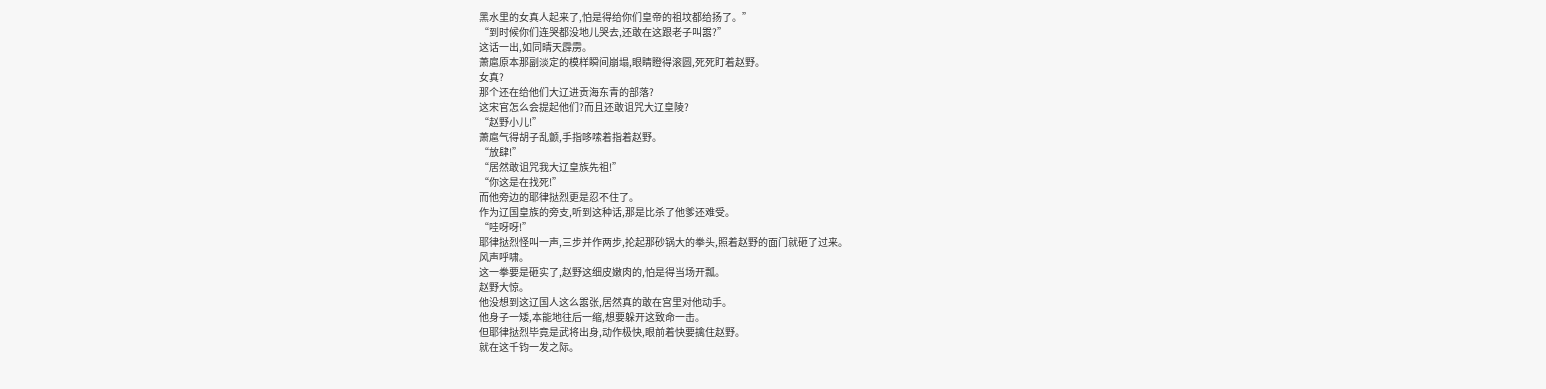黑水里的女真人起来了,怕是得给你们皇帝的祖坟都给扬了。”
“到时候你们连哭都没地儿哭去,还敢在这跟老子叫嚣?”
这话一出,如同晴天霹雳。
萧扈原本那副淡定的模样瞬间崩塌,眼睛瞪得滚圆,死死盯着赵野。
女真?
那个还在给他们大辽进贡海东青的部落?
这宋官怎么会提起他们?而且还敢诅咒大辽皇陵?
“赵野小儿!”
萧扈气得胡子乱颤,手指哆嗦着指着赵野。
“放肆!”
“居然敢诅咒我大辽皇族先祖!”
“你这是在找死!”
而他旁边的耶律挞烈更是忍不住了。
作为辽国皇族的旁支,听到这种话,那是比杀了他爹还难受。
“哇呀呀!”
耶律挞烈怪叫一声,三步并作两步,抡起那砂锅大的拳头,照着赵野的面门就砸了过来。
风声呼啸。
这一拳要是砸实了,赵野这细皮嫩肉的,怕是得当场开瓢。
赵野大惊。
他没想到这辽国人这么嚣张,居然真的敢在宫里对他动手。
他身子一矮,本能地往后一缩,想要躲开这致命一击。
但耶律挞烈毕竟是武将出身,动作极快,眼前着快要擒住赵野。
就在这千钧一发之际。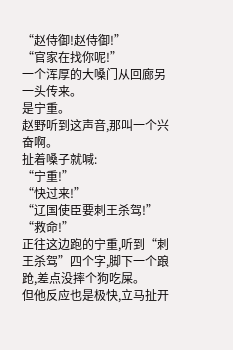“赵侍御!赵侍御!”
“官家在找你呢!”
一个浑厚的大嗓门从回廊另一头传来。
是宁重。
赵野听到这声音,那叫一个兴奋啊。
扯着嗓子就喊:
“宁重!”
“快过来!”
“辽国使臣要刺王杀驾!”
“救命!”
正往这边跑的宁重,听到“刺王杀驾”四个字,脚下一个踉跄,差点没摔个狗吃屎。
但他反应也是极快,立马扯开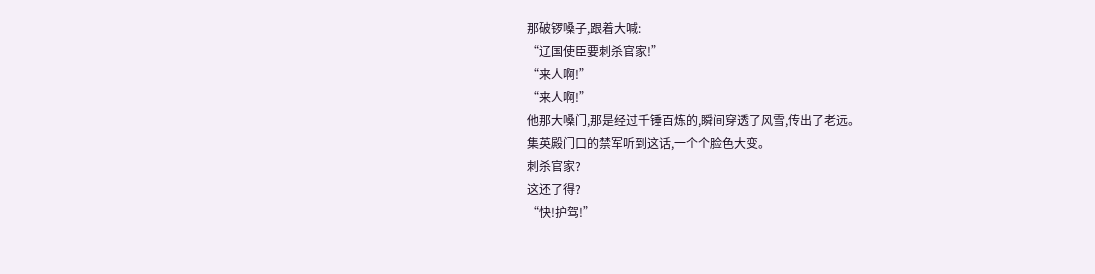那破锣嗓子,跟着大喊:
“辽国使臣要刺杀官家!”
“来人啊!”
“来人啊!”
他那大嗓门,那是经过千锤百炼的,瞬间穿透了风雪,传出了老远。
集英殿门口的禁军听到这话,一个个脸色大变。
刺杀官家?
这还了得?
“快!护驾!”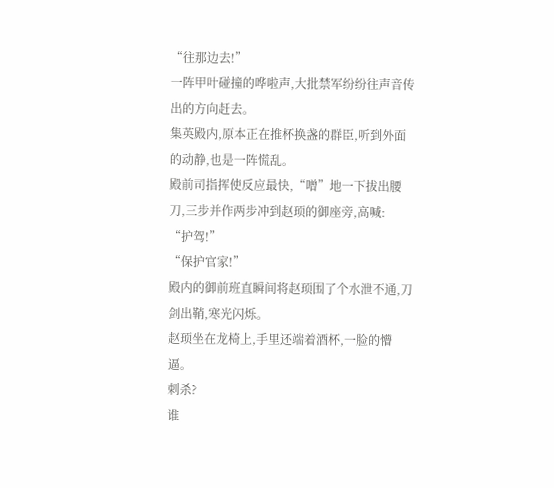“往那边去!”
一阵甲叶碰撞的哗啦声,大批禁军纷纷往声音传出的方向赶去。
集英殿内,原本正在推杯换盏的群臣,听到外面的动静,也是一阵慌乱。
殿前司指挥使反应最快,“噌”地一下拔出腰刀,三步并作两步冲到赵顼的御座旁,高喊:
“护驾!”
“保护官家!”
殿内的御前班直瞬间将赵顼围了个水泄不通,刀剑出鞘,寒光闪烁。
赵顼坐在龙椅上,手里还端着酒杯,一脸的懵逼。
刺杀?
谁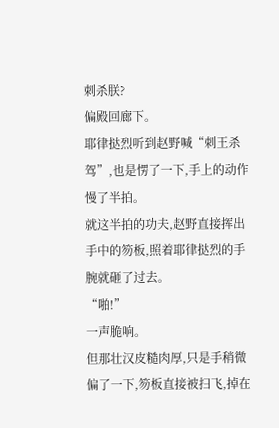刺杀朕?
偏殿回廊下。
耶律挞烈听到赵野喊“刺王杀驾”,也是愣了一下,手上的动作慢了半拍。
就这半拍的功夫,赵野直接挥出手中的笏板,照着耶律挞烈的手腕就砸了过去。
“啪!”
一声脆响。
但那壮汉皮糙肉厚,只是手稍微偏了一下,笏板直接被扫飞,掉在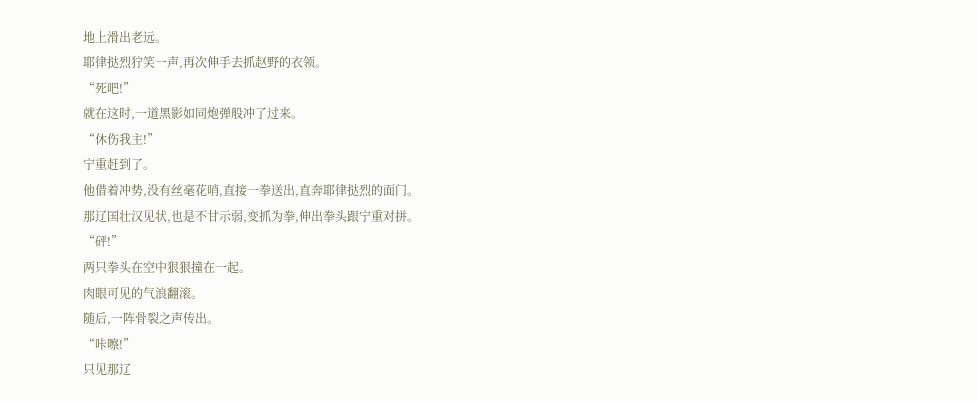地上滑出老远。
耶律挞烈狞笑一声,再次伸手去抓赵野的衣领。
“死吧!”
就在这时,一道黑影如同炮弹般冲了过来。
“休伤我主!”
宁重赶到了。
他借着冲势,没有丝毫花哨,直接一拳送出,直奔耶律挞烈的面门。
那辽国壮汉见状,也是不甘示弱,变抓为拳,伸出拳头跟宁重对拼。
“砰!”
两只拳头在空中狠狠撞在一起。
肉眼可见的气浪翻滚。
随后,一阵骨裂之声传出。
“咔嚓!”
只见那辽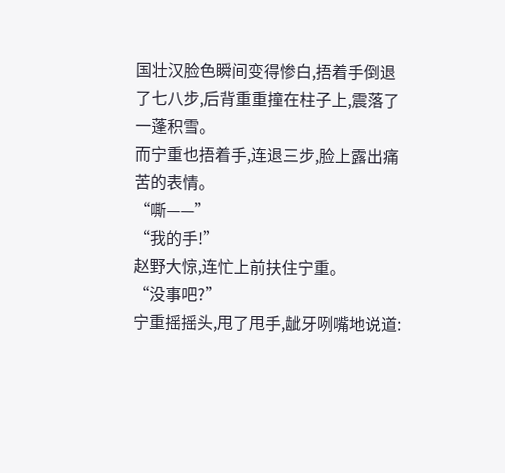国壮汉脸色瞬间变得惨白,捂着手倒退了七八步,后背重重撞在柱子上,震落了一蓬积雪。
而宁重也捂着手,连退三步,脸上露出痛苦的表情。
“嘶——”
“我的手!”
赵野大惊,连忙上前扶住宁重。
“没事吧?”
宁重摇摇头,甩了甩手,龇牙咧嘴地说道: